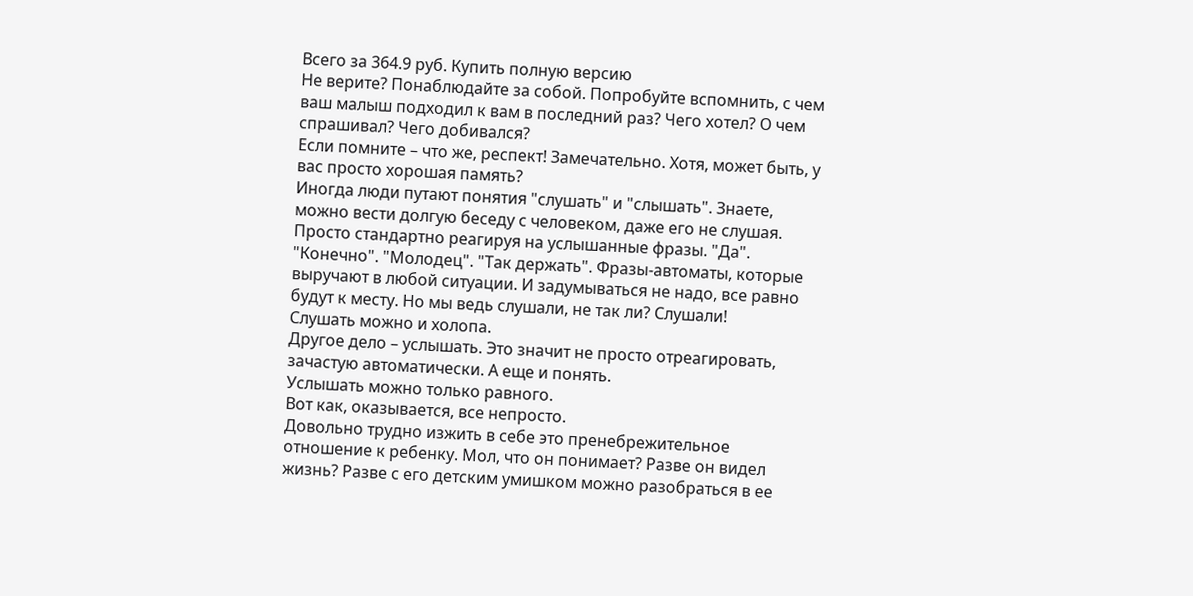Всего за 364.9 руб. Купить полную версию
Не верите? Понаблюдайте за собой. Попробуйте вспомнить, с чем ваш малыш подходил к вам в последний раз? Чего хотел? О чем спрашивал? Чего добивался?
Если помните – что же, респект! Замечательно. Хотя, может быть, у вас просто хорошая память?
Иногда люди путают понятия "слушать" и "слышать". Знаете, можно вести долгую беседу с человеком, даже его не слушая.
Просто стандартно реагируя на услышанные фразы. "Да". "Конечно". "Молодец". "Так держать". Фразы-автоматы, которые выручают в любой ситуации. И задумываться не надо, все равно будут к месту. Но мы ведь слушали, не так ли? Слушали!
Слушать можно и холопа.
Другое дело – услышать. Это значит не просто отреагировать, зачастую автоматически. А еще и понять.
Услышать можно только равного.
Вот как, оказывается, все непросто.
Довольно трудно изжить в себе это пренебрежительное отношение к ребенку. Мол, что он понимает? Разве он видел жизнь? Разве с его детским умишком можно разобраться в ее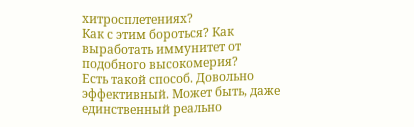хитросплетениях?
Как с этим бороться? Как выработать иммунитет от подобного высокомерия?
Есть такой способ. Довольно эффективный. Может быть, даже единственный реально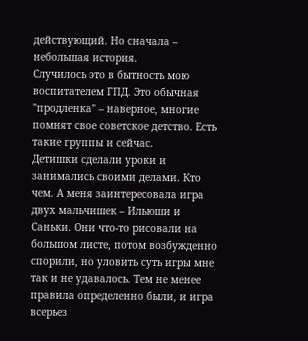действующий. Но сначала – небольшая история.
Случилось это в бытность мою воспитателем ГПД. Это обычная "продленка" – наверное, многие помнят свое советское детство. Есть такие группы и сейчас.
Детишки сделали уроки и занимались своими делами. Кто чем. А меня заинтересовала игра двух мальчишек – Ильюши и Саньки. Они что-то рисовали на большом листе, потом возбужденно спорили, но уловить суть игры мне так и не удавалось. Тем не менее правила определенно были, и игра всерьез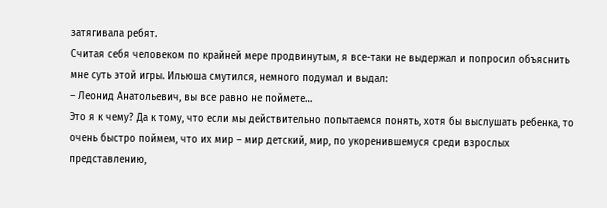затягивала ребят.
Считая себя человеком по крайней мере продвинутым, я все-таки не выдержал и попросил объяснить мне суть этой игры. Ильюша смутился, немного подумал и выдал:
– Леонид Анатольевич, вы все равно не поймете…
Это я к чему? Да к тому, что если мы действительно попытаемся понять, хотя бы выслушать ребенка, то очень быстро поймем, что их мир – мир детский, мир, по укоренившемуся среди взрослых представлению,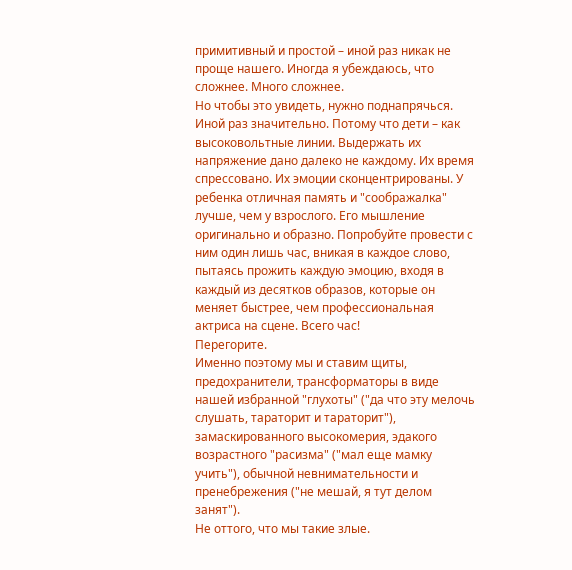примитивный и простой – иной раз никак не проще нашего. Иногда я убеждаюсь, что сложнее. Много сложнее.
Но чтобы это увидеть, нужно поднапрячься. Иной раз значительно. Потому что дети – как высоковольтные линии. Выдержать их напряжение дано далеко не каждому. Их время спрессовано. Их эмоции сконцентрированы. У ребенка отличная память и "соображалка" лучше, чем у взрослого. Его мышление оригинально и образно. Попробуйте провести с ним один лишь час, вникая в каждое слово, пытаясь прожить каждую эмоцию, входя в каждый из десятков образов, которые он меняет быстрее, чем профессиональная актриса на сцене. Всего час!
Перегорите.
Именно поэтому мы и ставим щиты, предохранители, трансформаторы в виде нашей избранной "глухоты" ("да что эту мелочь слушать, тараторит и тараторит"), замаскированного высокомерия, эдакого возрастного "расизма" ("мал еще мамку учить"), обычной невнимательности и пренебрежения ("не мешай, я тут делом занят").
Не оттого, что мы такие злые.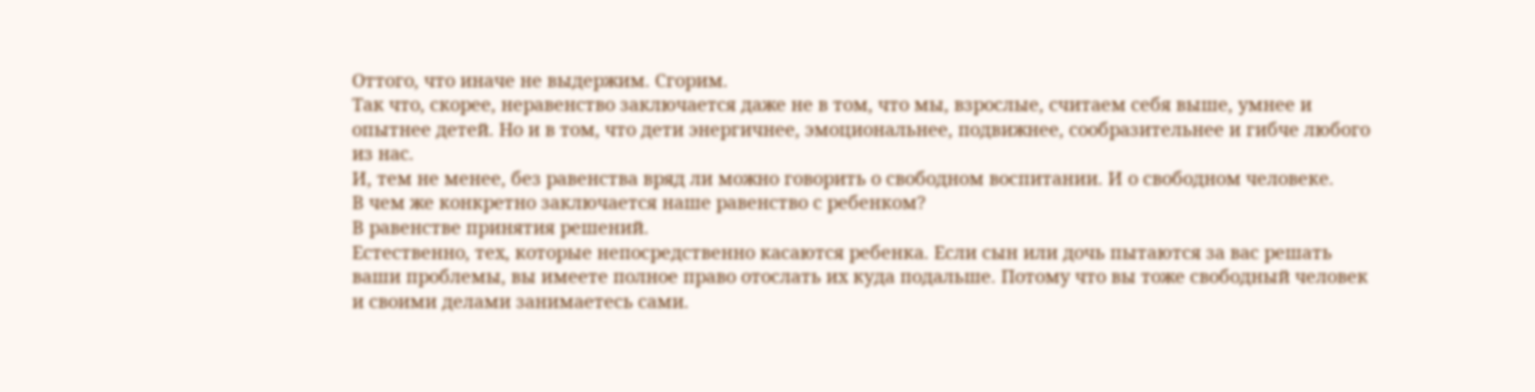Оттого, что иначе не выдержим. Сгорим.
Так что, скорее, неравенство заключается даже не в том, что мы, взрослые, считаем себя выше, умнее и опытнее детей. Но и в том, что дети энергичнее, эмоциональнее, подвижнее, сообразительнее и гибче любого из нас.
И, тем не менее, без равенства вряд ли можно говорить о свободном воспитании. И о свободном человеке.
В чем же конкретно заключается наше равенство с ребенком?
В равенстве принятия решений.
Естественно, тех, которые непосредственно касаются ребенка. Если сын или дочь пытаются за вас решать ваши проблемы, вы имеете полное право отослать их куда подальше. Потому что вы тоже свободный человек и своими делами занимаетесь сами.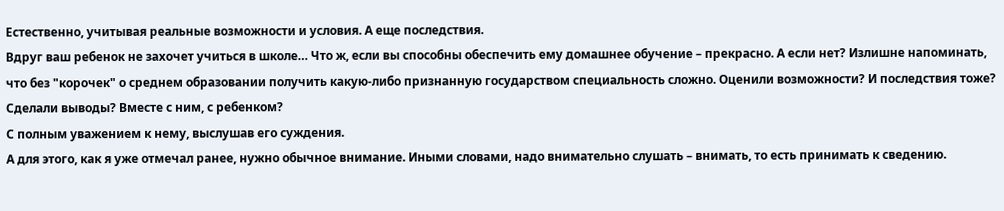Естественно, учитывая реальные возможности и условия. А еще последствия.
Вдруг ваш ребенок не захочет учиться в школе… Что ж, если вы способны обеспечить ему домашнее обучение – прекрасно. А если нет? Излишне напоминать, что без "корочек" о среднем образовании получить какую-либо признанную государством специальность сложно. Оценили возможности? И последствия тоже? Сделали выводы? Вместе с ним, с ребенком?
С полным уважением к нему, выслушав его суждения.
А для этого, как я уже отмечал ранее, нужно обычное внимание. Иными словами, надо внимательно слушать – внимать, то есть принимать к сведению.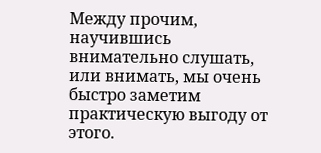Между прочим, научившись внимательно слушать, или внимать, мы очень быстро заметим практическую выгоду от этого.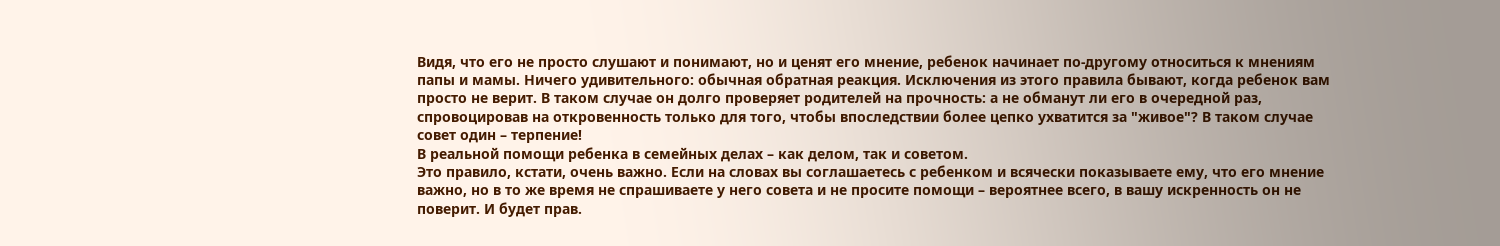Видя, что его не просто слушают и понимают, но и ценят его мнение, ребенок начинает по-другому относиться к мнениям папы и мамы. Ничего удивительного: обычная обратная реакция. Исключения из этого правила бывают, когда ребенок вам просто не верит. В таком случае он долго проверяет родителей на прочность: а не обманут ли его в очередной раз, спровоцировав на откровенность только для того, чтобы впоследствии более цепко ухватится за "живое"? В таком случае совет один – терпение!
В реальной помощи ребенка в семейных делах – как делом, так и советом.
Это правило, кстати, очень важно. Если на словах вы соглашаетесь с ребенком и всячески показываете ему, что его мнение важно, но в то же время не спрашиваете у него совета и не просите помощи – вероятнее всего, в вашу искренность он не поверит. И будет прав.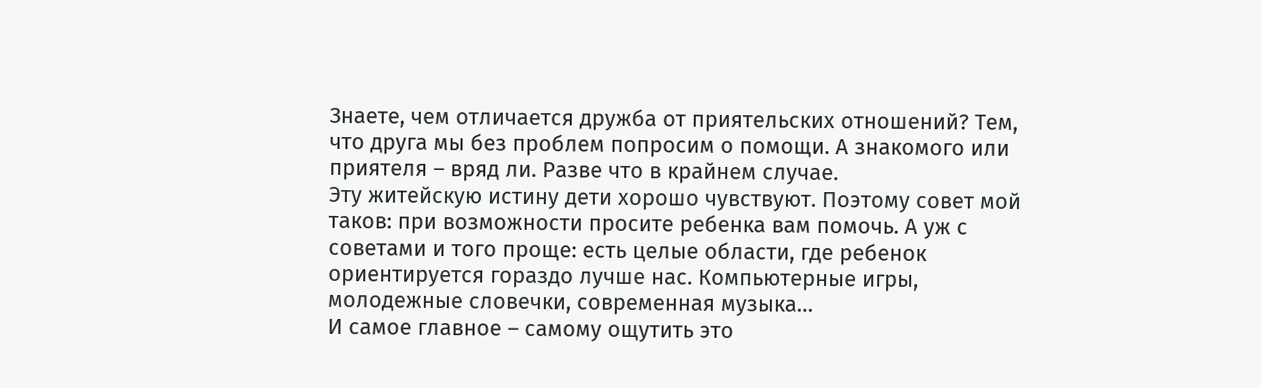Знаете, чем отличается дружба от приятельских отношений? Тем, что друга мы без проблем попросим о помощи. А знакомого или приятеля – вряд ли. Разве что в крайнем случае.
Эту житейскую истину дети хорошо чувствуют. Поэтому совет мой таков: при возможности просите ребенка вам помочь. А уж с советами и того проще: есть целые области, где ребенок ориентируется гораздо лучше нас. Компьютерные игры, молодежные словечки, современная музыка…
И самое главное – самому ощутить это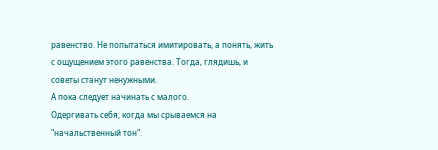равенство. Не попытаться имитировать, а понять, жить с ощущением этого равенства. Тогда, глядишь, и советы станут ненужными.
А пока следует начинать с малого.
Одергивать себя, когда мы срываемся на "начальственный тон".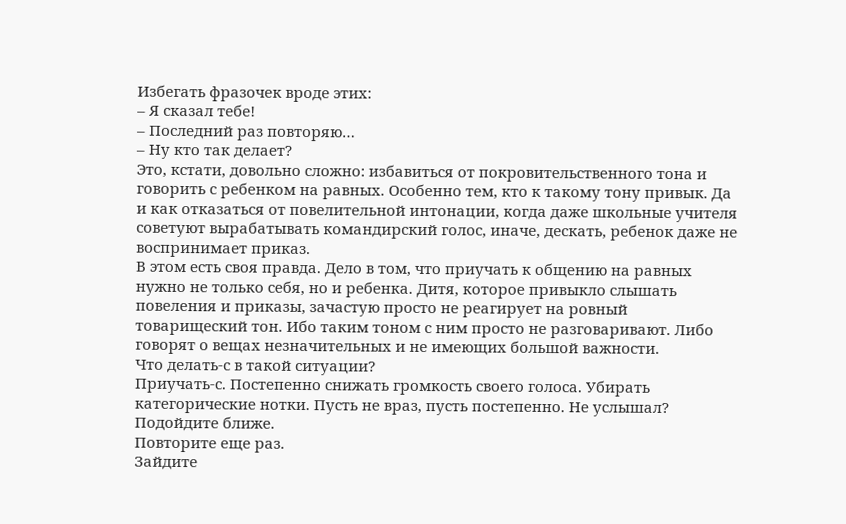Избегать фразочек вроде этих:
– Я сказал тебе!
– Последний раз повторяю…
– Ну кто так делает?
Это, кстати, довольно сложно: избавиться от покровительственного тона и говорить с ребенком на равных. Особенно тем, кто к такому тону привык. Да и как отказаться от повелительной интонации, когда даже школьные учителя советуют вырабатывать командирский голос, иначе, дескать, ребенок даже не воспринимает приказ.
В этом есть своя правда. Дело в том, что приучать к общению на равных нужно не только себя, но и ребенка. Дитя, которое привыкло слышать повеления и приказы, зачастую просто не реагирует на ровный товарищеский тон. Ибо таким тоном с ним просто не разговаривают. Либо говорят о вещах незначительных и не имеющих большой важности.
Что делать-с в такой ситуации?
Приучать-с. Постепенно снижать громкость своего голоса. Убирать категорические нотки. Пусть не враз, пусть постепенно. Не услышал?
Подойдите ближе.
Повторите еще раз.
Зайдите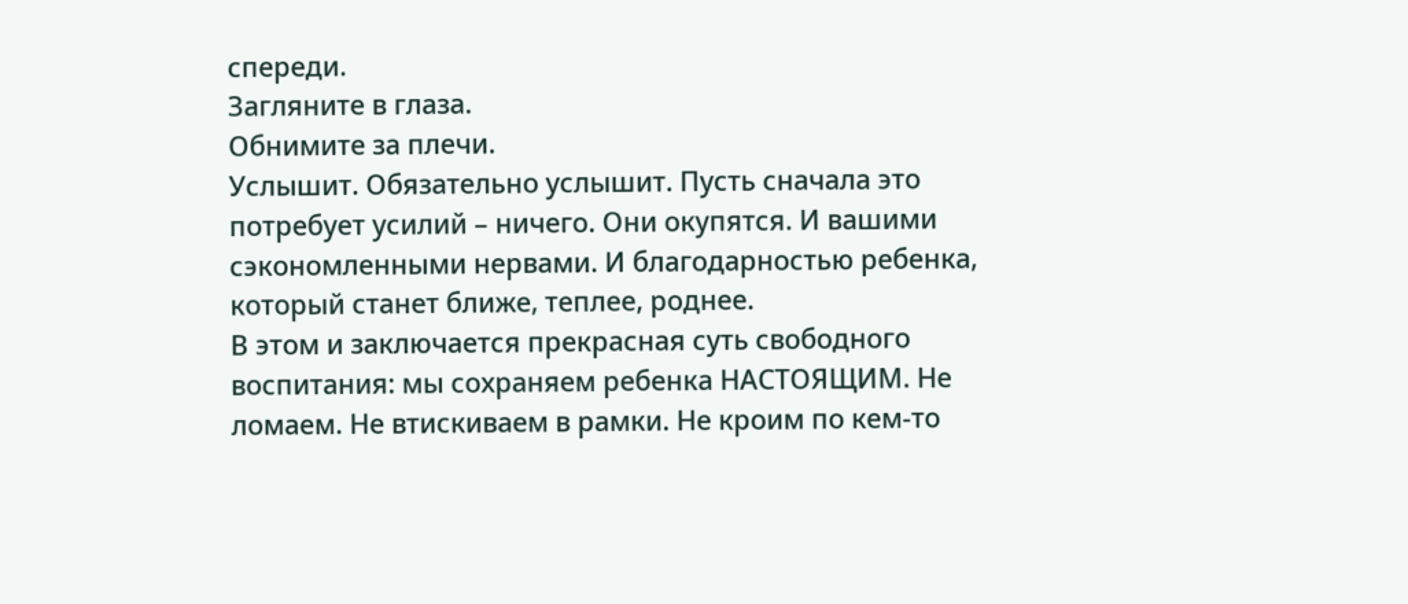спереди.
Загляните в глаза.
Обнимите за плечи.
Услышит. Обязательно услышит. Пусть сначала это потребует усилий – ничего. Они окупятся. И вашими сэкономленными нервами. И благодарностью ребенка, который станет ближе, теплее, роднее.
В этом и заключается прекрасная суть свободного воспитания: мы сохраняем ребенка НАСТОЯЩИМ. Не ломаем. Не втискиваем в рамки. Не кроим по кем-то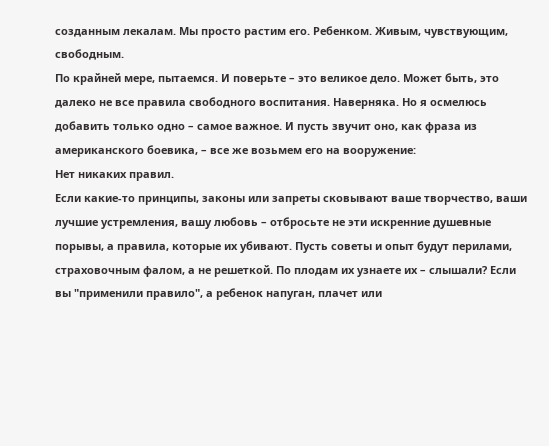созданным лекалам. Мы просто растим его. Ребенком. Живым, чувствующим, свободным.
По крайней мере, пытаемся. И поверьте – это великое дело. Может быть, это далеко не все правила свободного воспитания. Наверняка. Но я осмелюсь добавить только одно – самое важное. И пусть звучит оно, как фраза из американского боевика, – все же возьмем его на вооружение:
Нет никаких правил.
Если какие-то принципы, законы или запреты сковывают ваше творчество, ваши лучшие устремления, вашу любовь – отбросьте не эти искренние душевные порывы, а правила, которые их убивают. Пусть советы и опыт будут перилами, страховочным фалом, а не решеткой. По плодам их узнаете их – слышали? Если вы "применили правило", а ребенок напуган, плачет или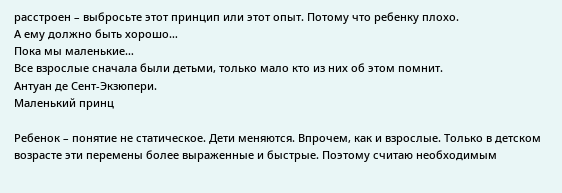расстроен – выбросьте этот принцип или этот опыт. Потому что ребенку плохо.
А ему должно быть хорошо…
Пока мы маленькие…
Все взрослые сначала были детьми, только мало кто из них об этом помнит.
Антуан де Сент-Экзюпери.
Маленький принц

Ребенок – понятие не статическое. Дети меняются. Впрочем, как и взрослые. Только в детском возрасте эти перемены более выраженные и быстрые. Поэтому считаю необходимым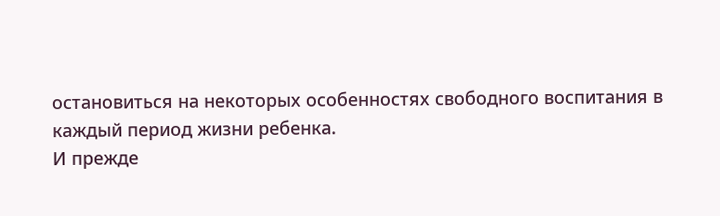остановиться на некоторых особенностях свободного воспитания в каждый период жизни ребенка.
И прежде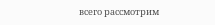всего рассмотрим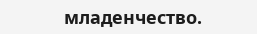младенчество.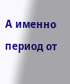А именно период от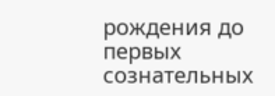рождения до первых сознательных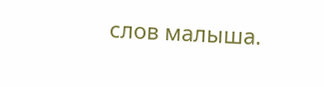слов малыша.